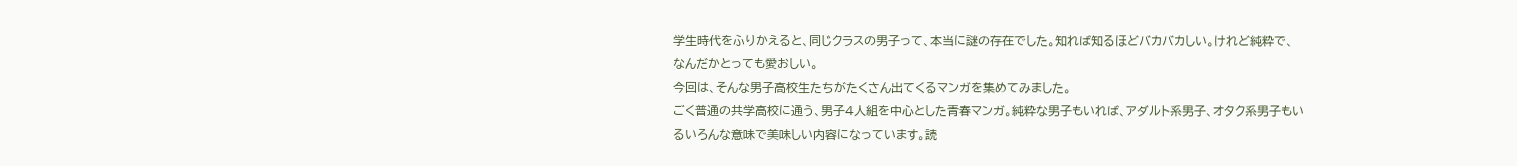学生時代をふりかえると、同じクラスの男子って、本当に謎の存在でした。知れば知るほどバカバカしい。けれど純粋で、なんだかとっても愛おしい。
今回は、そんな男子高校生たちがたくさん出てくるマンガを集めてみました。
ごく普通の共学高校に通う、男子4人組を中心とした青春マンガ。純粋な男子もいれば、アダルト系男子、オタク系男子もいるいろんな意味で美味しい内容になっています。読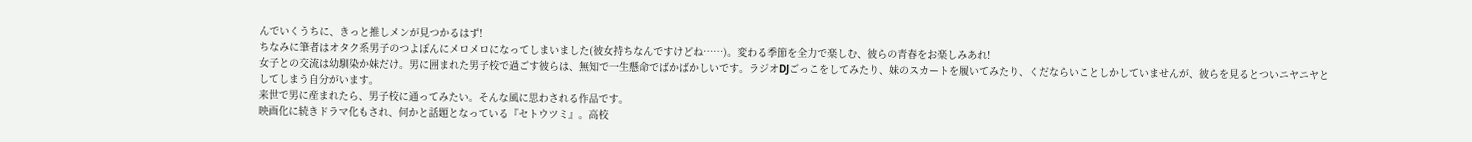んでいくうちに、きっと推しメンが見つかるはず!
ちなみに筆者はオタク系男子のつよぽんにメロメロになってしまいました(彼女持ちなんですけどね……)。変わる季節を全力で楽しむ、彼らの青春をお楽しみあれ!
女子との交流は幼馴染か妹だけ。男に囲まれた男子校で過ごす彼らは、無知で一生懸命でばかばかしいです。ラジオDJごっこをしてみたり、妹のスカートを履いてみたり、くだならいことしかしていませんが、彼らを見るとついニヤニヤとしてしまう自分がいます。
来世で男に産まれたら、男子校に通ってみたい。そんな風に思わされる作品です。
映画化に続きドラマ化もされ、何かと話題となっている『セトウツミ』。高校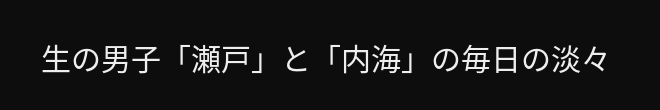生の男子「瀬戸」と「内海」の毎日の淡々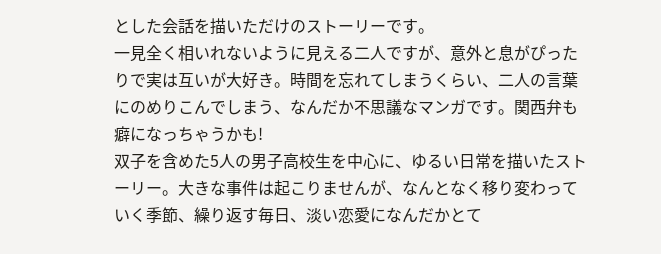とした会話を描いただけのストーリーです。
一見全く相いれないように見える二人ですが、意外と息がぴったりで実は互いが大好き。時間を忘れてしまうくらい、二人の言葉にのめりこんでしまう、なんだか不思議なマンガです。関西弁も癖になっちゃうかも!
双子を含めた5人の男子高校生を中心に、ゆるい日常を描いたストーリー。大きな事件は起こりませんが、なんとなく移り変わっていく季節、繰り返す毎日、淡い恋愛になんだかとて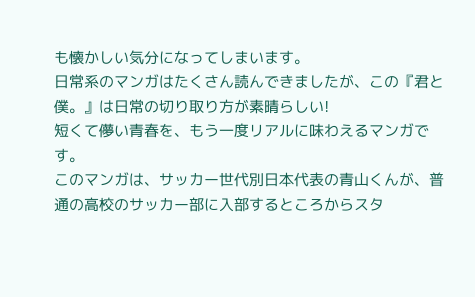も懐かしい気分になってしまいます。
日常系のマンガはたくさん読んできましたが、この『君と僕。』は日常の切り取り方が素晴らしい!
短くて儚い青春を、もう一度リアルに味わえるマンガです。
このマンガは、サッカー世代別日本代表の青山くんが、普通の高校のサッカー部に入部するところからスタ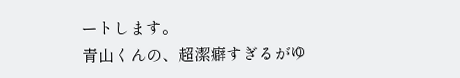ートします。
青山くんの、超潔癖すぎるがゆ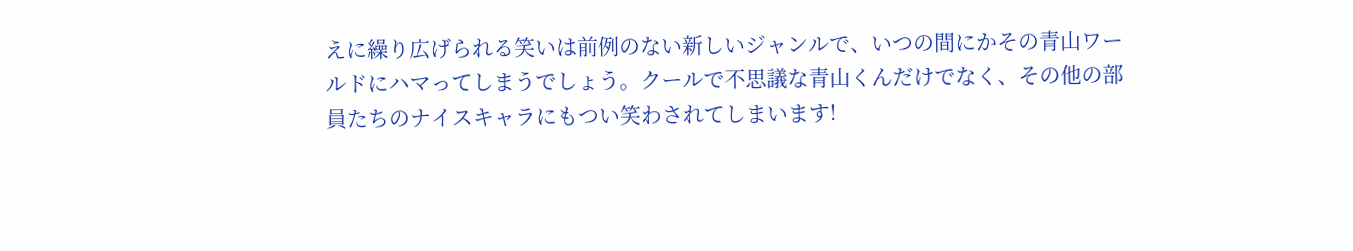えに繰り広げられる笑いは前例のない新しいジャンルで、いつの間にかその青山ワールドにハマってしまうでしょう。クールで不思議な青山くんだけでなく、その他の部員たちのナイスキャラにもつい笑わされてしまいます!